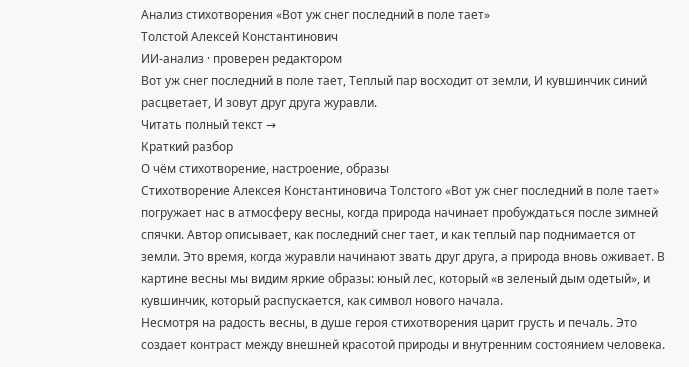Анализ стихотворения «Вот уж снег последний в поле тает»
Толстой Алексей Константинович
ИИ-анализ · проверен редактором
Вот уж снег последний в поле тает, Теплый пар восходит от земли, И кувшинчик синий расцветает, И зовут друг друга журавли.
Читать полный текст →
Краткий разбор
О чём стихотворение, настроение, образы
Стихотворение Алексея Константиновича Толстого «Вот уж снег последний в поле тает» погружает нас в атмосферу весны, когда природа начинает пробуждаться после зимней спячки. Автор описывает, как последний снег тает, и как теплый пар поднимается от земли. Это время, когда журавли начинают звать друг друга, а природа вновь оживает. В картине весны мы видим яркие образы: юный лес, который «в зеленый дым одетый», и кувшинчик, который распускается, как символ нового начала.
Несмотря на радость весны, в душе героя стихотворения царит грусть и печаль. Это создает контраст между внешней красотой природы и внутренним состоянием человека.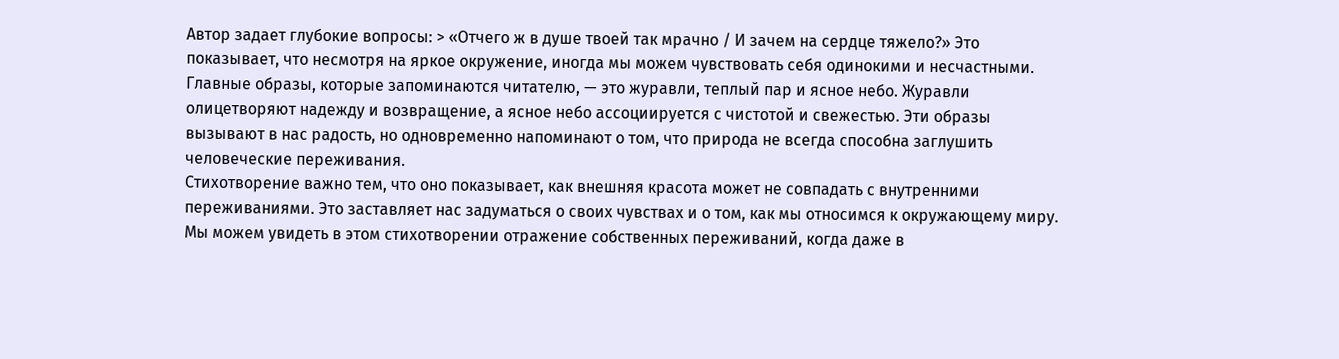Автор задает глубокие вопросы: > «Отчего ж в душе твоей так мрачно / И зачем на сердце тяжело?» Это показывает, что несмотря на яркое окружение, иногда мы можем чувствовать себя одинокими и несчастными.
Главные образы, которые запоминаются читателю, — это журавли, теплый пар и ясное небо. Журавли олицетворяют надежду и возвращение, а ясное небо ассоциируется с чистотой и свежестью. Эти образы вызывают в нас радость, но одновременно напоминают о том, что природа не всегда способна заглушить человеческие переживания.
Стихотворение важно тем, что оно показывает, как внешняя красота может не совпадать с внутренними переживаниями. Это заставляет нас задуматься о своих чувствах и о том, как мы относимся к окружающему миру. Мы можем увидеть в этом стихотворении отражение собственных переживаний, когда даже в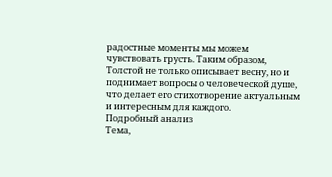радостные моменты мы можем чувствовать грусть. Таким образом, Толстой не только описывает весну, но и поднимает вопросы о человеческой душе, что делает его стихотворение актуальным и интересным для каждого.
Подробный анализ
Тема,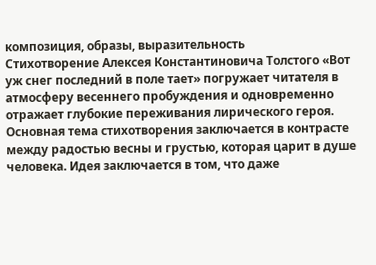композиция, образы, выразительность
Стихотворение Алексея Константиновича Толстого «Вот уж снег последний в поле тает» погружает читателя в атмосферу весеннего пробуждения и одновременно отражает глубокие переживания лирического героя. Основная тема стихотворения заключается в контрасте между радостью весны и грустью, которая царит в душе человека. Идея заключается в том, что даже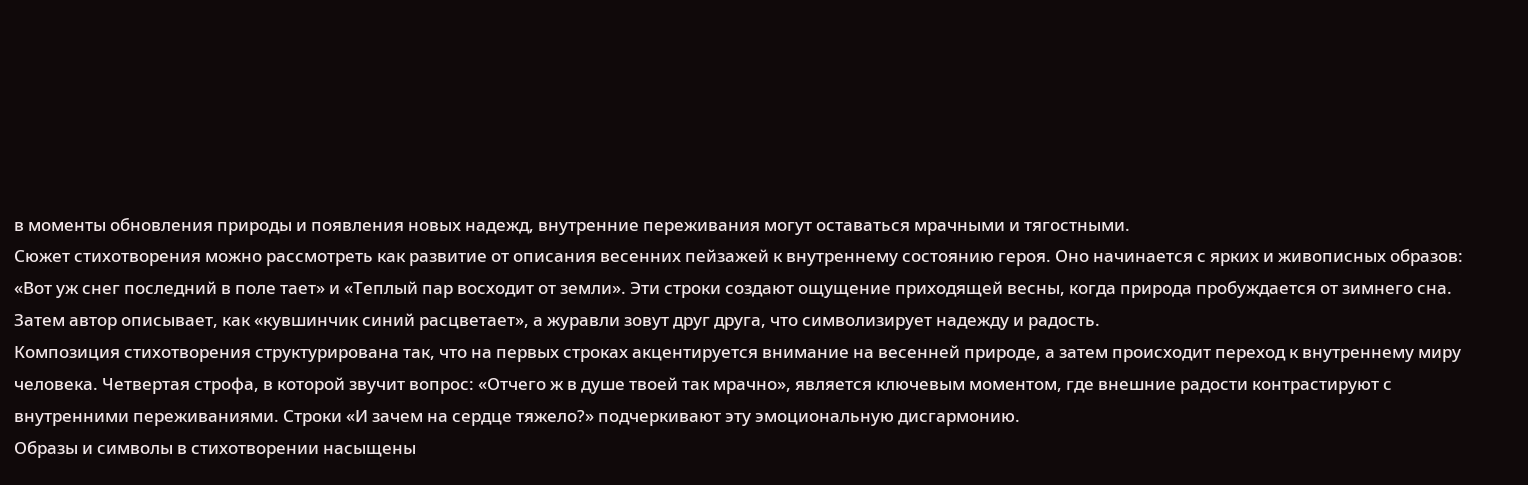в моменты обновления природы и появления новых надежд, внутренние переживания могут оставаться мрачными и тягостными.
Сюжет стихотворения можно рассмотреть как развитие от описания весенних пейзажей к внутреннему состоянию героя. Оно начинается с ярких и живописных образов: «Вот уж снег последний в поле тает» и «Теплый пар восходит от земли». Эти строки создают ощущение приходящей весны, когда природа пробуждается от зимнего сна. Затем автор описывает, как «кувшинчик синий расцветает», а журавли зовут друг друга, что символизирует надежду и радость.
Композиция стихотворения структурирована так, что на первых строках акцентируется внимание на весенней природе, а затем происходит переход к внутреннему миру человека. Четвертая строфа, в которой звучит вопрос: «Отчего ж в душе твоей так мрачно», является ключевым моментом, где внешние радости контрастируют с внутренними переживаниями. Строки «И зачем на сердце тяжело?» подчеркивают эту эмоциональную дисгармонию.
Образы и символы в стихотворении насыщены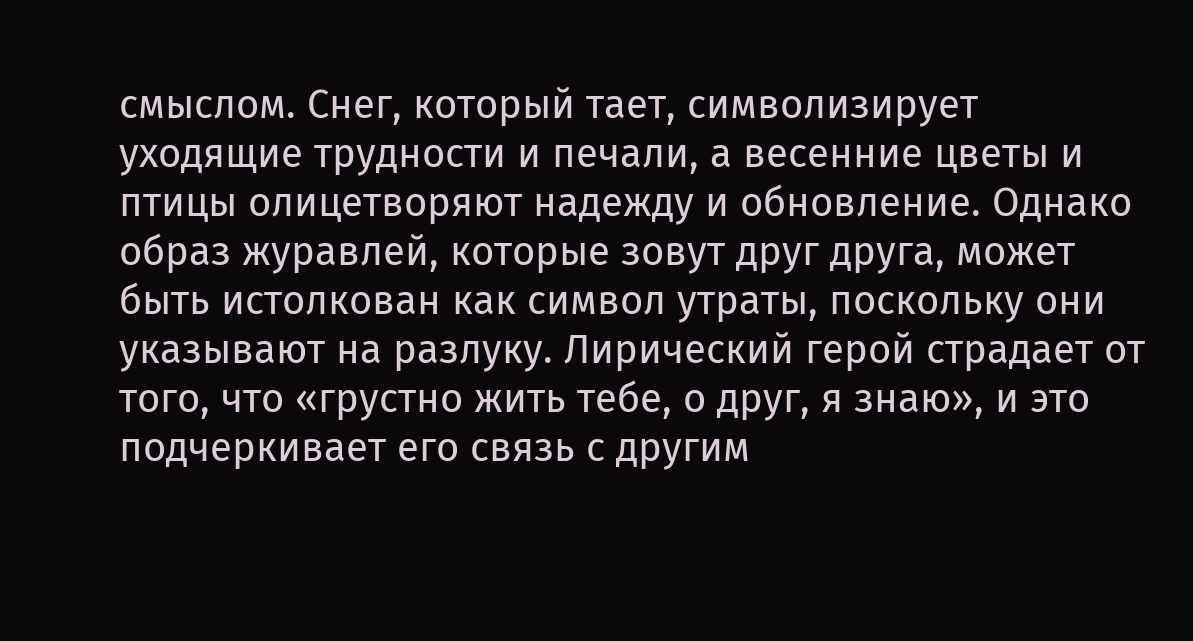смыслом. Снег, который тает, символизирует уходящие трудности и печали, а весенние цветы и птицы олицетворяют надежду и обновление. Однако образ журавлей, которые зовут друг друга, может быть истолкован как символ утраты, поскольку они указывают на разлуку. Лирический герой страдает от того, что «грустно жить тебе, о друг, я знаю», и это подчеркивает его связь с другим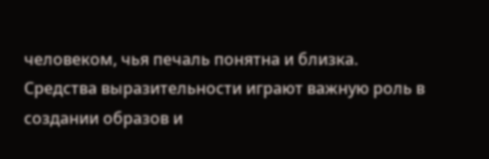человеком, чья печаль понятна и близка.
Средства выразительности играют важную роль в создании образов и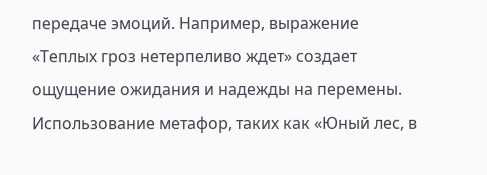передаче эмоций. Например, выражение «Теплых гроз нетерпеливо ждет» создает ощущение ожидания и надежды на перемены. Использование метафор, таких как «Юный лес, в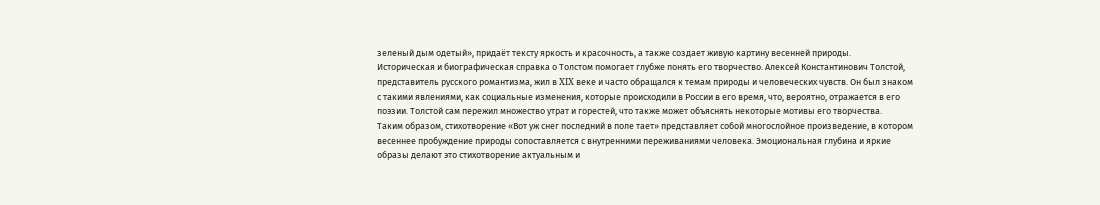зеленый дым одетый», придаёт тексту яркость и красочность, а также создает живую картину весенней природы.
Историческая и биографическая справка о Толстом помогает глубже понять его творчество. Алексей Константинович Толстой, представитель русского романтизма, жил в XIX веке и часто обращался к темам природы и человеческих чувств. Он был знаком с такими явлениями, как социальные изменения, которые происходили в России в его время, что, вероятно, отражается в его поэзии. Толстой сам пережил множество утрат и горестей, что также может объяснять некоторые мотивы его творчества.
Таким образом, стихотворение «Вот уж снег последний в поле тает» представляет собой многослойное произведение, в котором весеннее пробуждение природы сопоставляется с внутренними переживаниями человека. Эмоциональная глубина и яркие образы делают это стихотворение актуальным и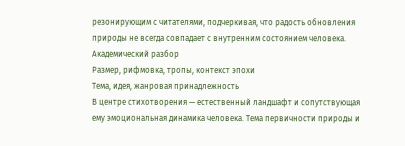резонирующим с читателями, подчеркивая, что радость обновления природы не всегда совпадает с внутренним состоянием человека.
Академический разбор
Размер, рифмовка, тропы, контекст эпохи
Тема, идея, жанровая принадлежность
В центре стихотворения — естественный ландшафт и сопутствующая ему эмоциональная динамика человека. Тема первичности природы и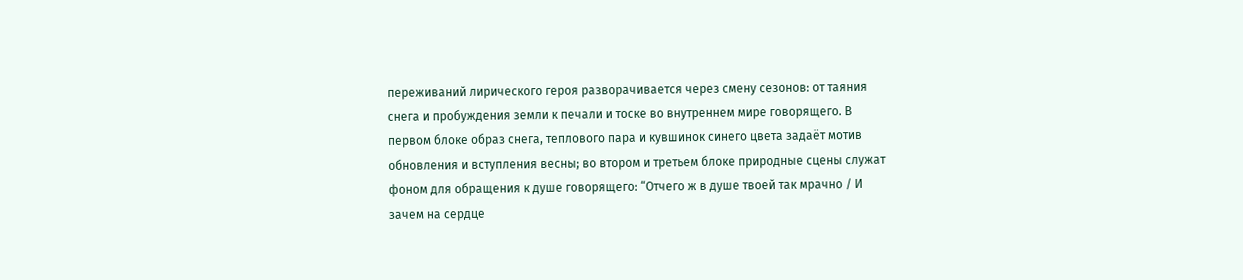переживаний лирического героя разворачивается через смену сезонов: от таяния снега и пробуждения земли к печали и тоске во внутреннем мире говорящего. В первом блоке образ снега, теплового пара и кувшинок синего цвета задаёт мотив обновления и вступления весны; во втором и третьем блоке природные сцены служат фоном для обращения к душе говорящего: “Отчего ж в душе твоей так мрачно / И зачем на сердце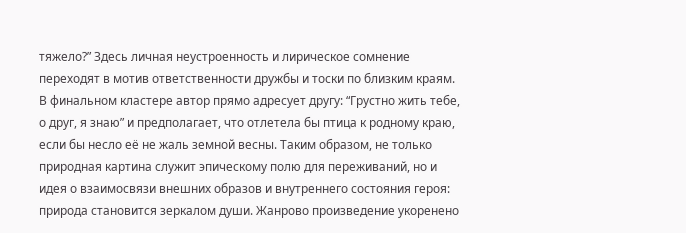тяжело?” Здесь личная неустроенность и лирическое сомнение переходят в мотив ответственности дружбы и тоски по близким краям. В финальном кластере автор прямо адресует другу: “Грустно жить тебе, о друг, я знаю” и предполагает, что отлетела бы птица к родному краю, если бы несло её не жаль земной весны. Таким образом, не только природная картина служит эпическому полю для переживаний, но и идея о взаимосвязи внешних образов и внутреннего состояния героя: природа становится зеркалом души. Жанрово произведение укоренено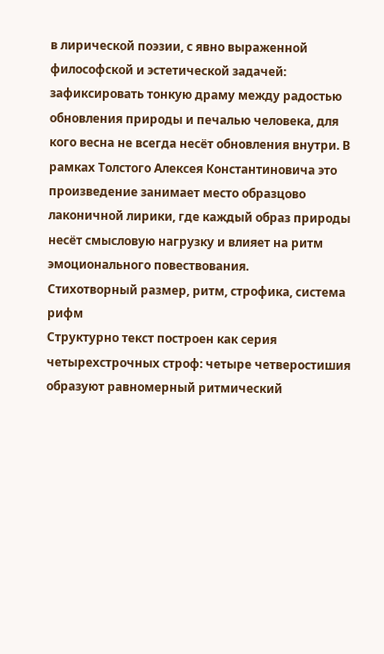в лирической поэзии, с явно выраженной философской и эстетической задачей: зафиксировать тонкую драму между радостью обновления природы и печалью человека, для кого весна не всегда несёт обновления внутри. В рамках Толстого Алексея Константиновича это произведение занимает место образцово лаконичной лирики, где каждый образ природы несёт смысловую нагрузку и влияет на ритм эмоционального повествования.
Стихотворный размер, ритм, строфика, система рифм
Структурно текст построен как серия четырехстрочных строф: четыре четверостишия образуют равномерный ритмический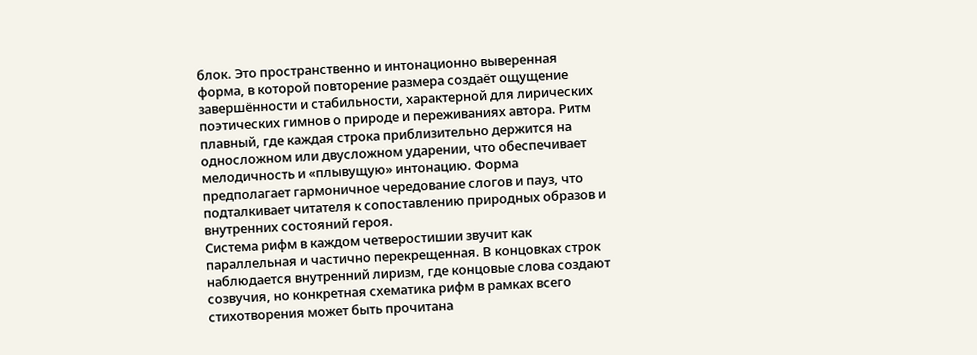блок. Это пространственно и интонационно выверенная форма, в которой повторение размера создаёт ощущение завершённости и стабильности, характерной для лирических поэтических гимнов о природе и переживаниях автора. Ритм плавный, где каждая строка приблизительно держится на односложном или двусложном ударении, что обеспечивает мелодичность и «плывущую» интонацию. Форма предполагает гармоничное чередование слогов и пауз, что подталкивает читателя к сопоставлению природных образов и внутренних состояний героя.
Система рифм в каждом четверостишии звучит как параллельная и частично перекрещенная. В концовках строк наблюдается внутренний лиризм, где концовые слова создают созвучия, но конкретная схематика рифм в рамках всего стихотворения может быть прочитана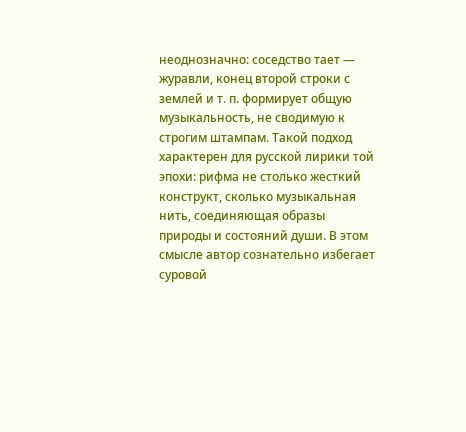неоднозначно: соседство тает — журавли, конец второй строки с землей и т. п. формирует общую музыкальность, не сводимую к строгим штампам. Такой подход характерен для русской лирики той эпохи: рифма не столько жесткий конструкт, сколько музыкальная нить, соединяющая образы природы и состояний души. В этом смысле автор сознательно избегает суровой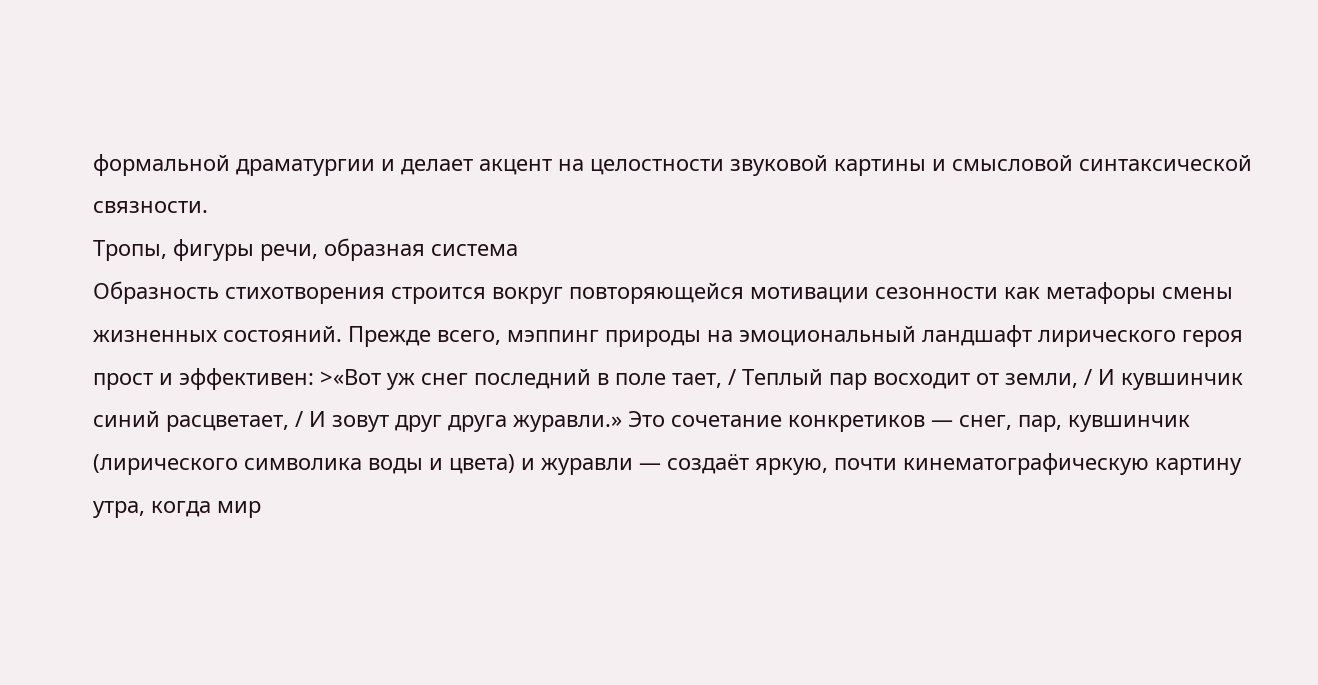формальной драматургии и делает акцент на целостности звуковой картины и смысловой синтаксической связности.
Тропы, фигуры речи, образная система
Образность стихотворения строится вокруг повторяющейся мотивации сезонности как метафоры смены жизненных состояний. Прежде всего, мэппинг природы на эмоциональный ландшафт лирического героя прост и эффективен: >«Вот уж снег последний в поле тает, / Теплый пар восходит от земли, / И кувшинчик синий расцветает, / И зовут друг друга журавли.» Это сочетание конкретиков — снег, пар, кувшинчик (лирического символика воды и цвета) и журавли — создаёт яркую, почти кинематографическую картину утра, когда мир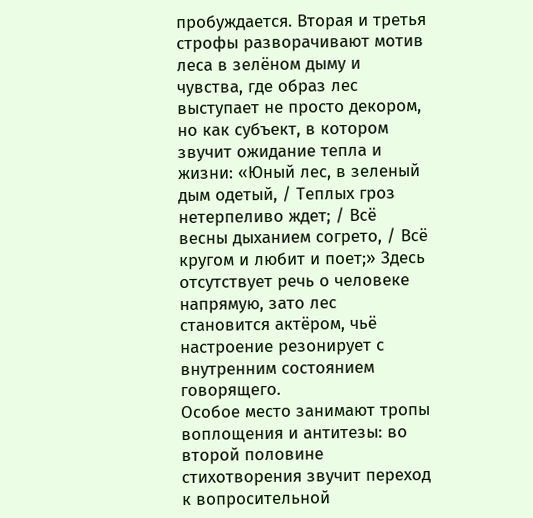пробуждается. Вторая и третья строфы разворачивают мотив леса в зелёном дыму и чувства, где образ лес выступает не просто декором, но как субъект, в котором звучит ожидание тепла и жизни: «Юный лес, в зеленый дым одетый, / Теплых гроз нетерпеливо ждет; / Всё весны дыханием согрето, / Всё кругом и любит и поет;» Здесь отсутствует речь о человеке напрямую, зато лес становится актёром, чьё настроение резонирует с внутренним состоянием говорящего.
Особое место занимают тропы воплощения и антитезы: во второй половине стихотворения звучит переход к вопросительной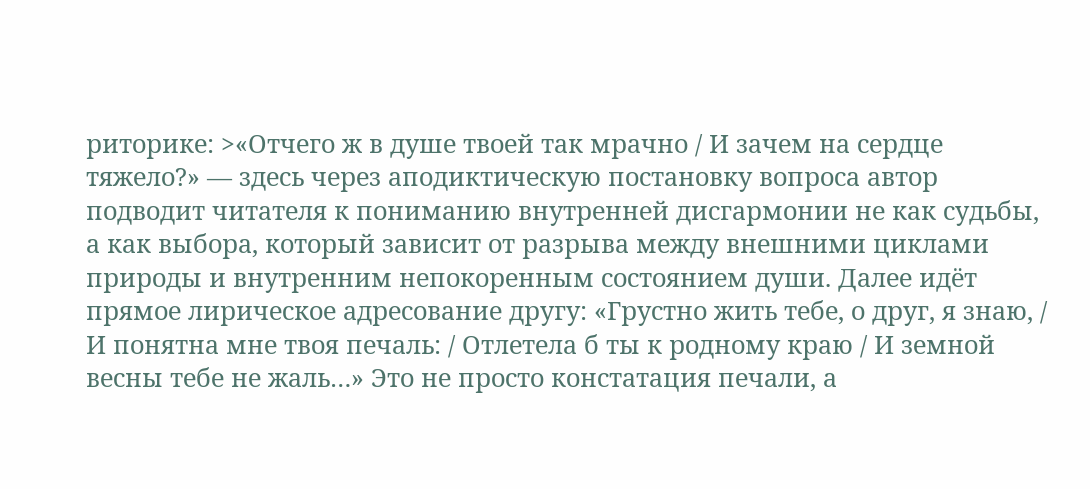риторике: >«Отчего ж в душе твоей так мрачно / И зачем на сердце тяжело?» — здесь через аподиктическую постановку вопроса автор подводит читателя к пониманию внутренней дисгармонии не как судьбы, а как выбора, который зависит от разрыва между внешними циклами природы и внутренним непокоренным состоянием души. Далее идёт прямое лирическое адресование другу: «Грустно жить тебе, о друг, я знаю, / И понятна мне твоя печаль: / Отлетела б ты к родному краю / И земной весны тебе не жаль…» Это не просто констатация печали, а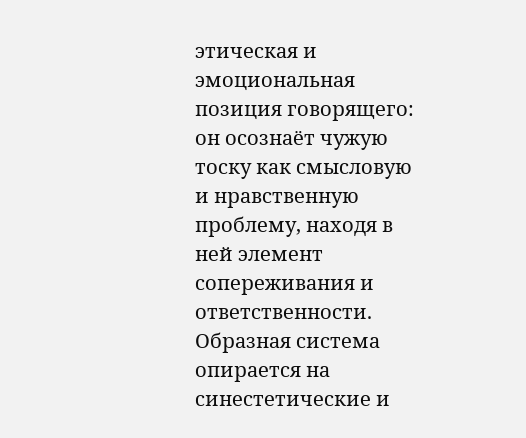этическая и эмоциональная позиция говорящего: он осознаёт чужую тоску как смысловую и нравственную проблему, находя в ней элемент сопереживания и ответственности.
Образная система опирается на синестетические и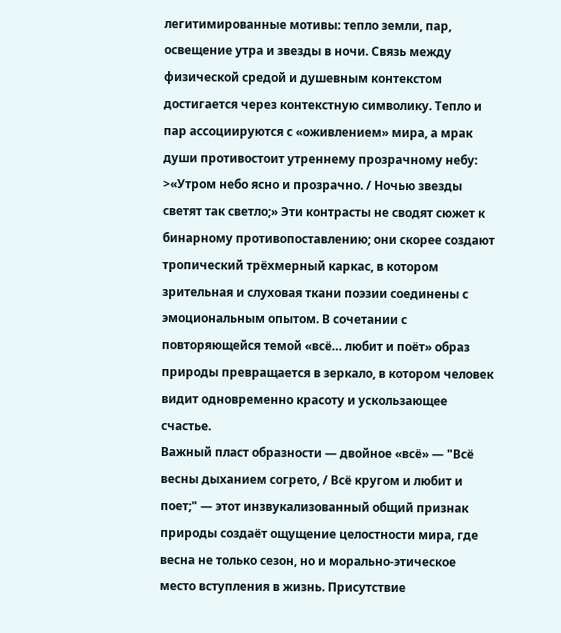легитимированные мотивы: тепло земли, пар, освещение утра и звезды в ночи. Связь между физической средой и душевным контекстом достигается через контекстную символику. Тепло и пар ассоциируются с «оживлением» мира, а мрак души противостоит утреннему прозрачному небу: >«Утром небо ясно и прозрачно. / Ночью звезды светят так светло;» Эти контрасты не сводят сюжет к бинарному противопоставлению; они скорее создают тропический трёхмерный каркас, в котором зрительная и слуховая ткани поэзии соединены с эмоциональным опытом. В сочетании с повторяющейся темой «всё… любит и поёт» образ природы превращается в зеркало, в котором человек видит одновременно красоту и ускользающее счастье.
Важный пласт образности — двойное «всё» — "Всё весны дыханием согрето, / Всё кругом и любит и поет;" — этот инзвукализованный общий признак природы создаёт ощущение целостности мира, где весна не только сезон, но и морально-этическое место вступления в жизнь. Присутствие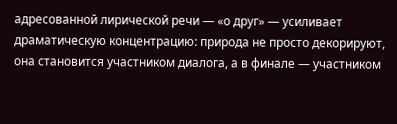адресованной лирической речи — «о друг» — усиливает драматическую концентрацию: природа не просто декорируют, она становится участником диалога, а в финале — участником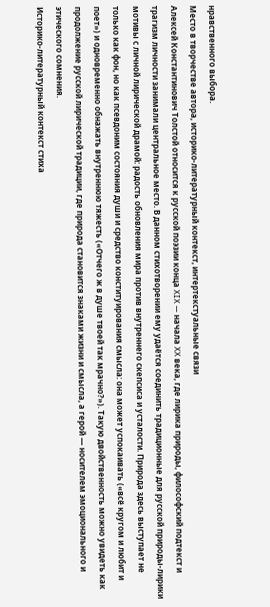нравственного выбора.
Место в творчестве автора, историко-литературный контекст, интертекстуальные связи
Алексей Константинович Толстой относится к русской поэзии конца XIX — начала XX века, где лирика природы, философский подтекст и трагизм личности занимали центральное место. В данном стихотворении ему удаётся соединить традиционные для русской природы-лирики мотивы с личной лирической драмой: радость обновления мира против внутреннего скепсиса и усталости. Природа здесь выступает не только как фон, но как псевдоним состояния души и средство конституирования смысла: она может успокаивать («всё кругом и любит и поет») и одновременно обнажать внутреннюю тяжесть («Отчего ж в душе твоей так мрачно?»). Такую двойственность можно увидеть как продолжение русской лирической традиции, где природа становится знаками жизни и смысла, а герой — носителем эмоционального и этического сомнения.
Историко-литературный контекст стиха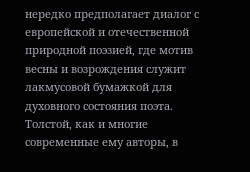нередко предполагает диалог с европейской и отечественной природной поэзией, где мотив весны и возрождения служит лакмусовой бумажкой для духовного состояния поэта. Толстой, как и многие современные ему авторы, в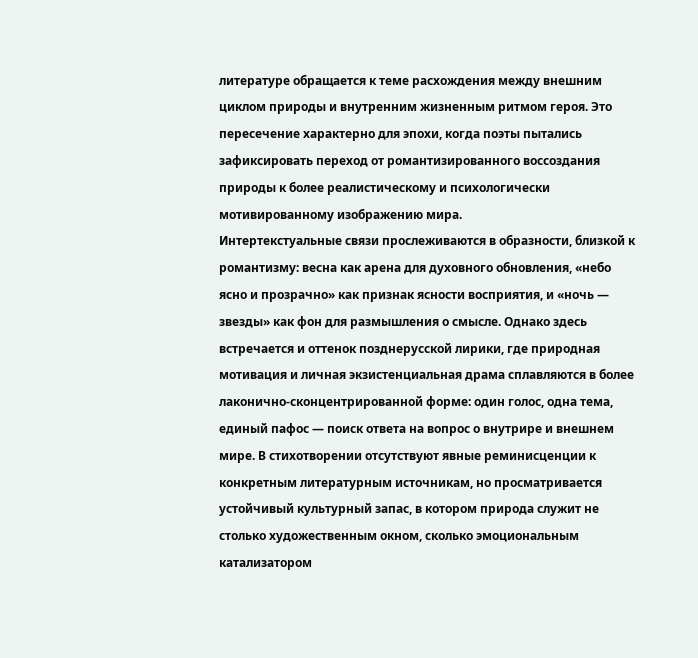литературе обращается к теме расхождения между внешним циклом природы и внутренним жизненным ритмом героя. Это пересечение характерно для эпохи, когда поэты пытались зафиксировать переход от романтизированного воссоздания природы к более реалистическому и психологически мотивированному изображению мира.
Интертекстуальные связи прослеживаются в образности, близкой к романтизму: весна как арена для духовного обновления, «небо ясно и прозрачно» как признак ясности восприятия, и «ночь — звезды» как фон для размышления о смысле. Однако здесь встречается и оттенок позднерусской лирики, где природная мотивация и личная экзистенциальная драма сплавляются в более лаконично-сконцентрированной форме: один голос, одна тема, единый пафос — поиск ответа на вопрос о внутрире и внешнем мире. В стихотворении отсутствуют явные реминисценции к конкретным литературным источникам, но просматривается устойчивый культурный запас, в котором природа служит не столько художественным окном, сколько эмоциональным катализатором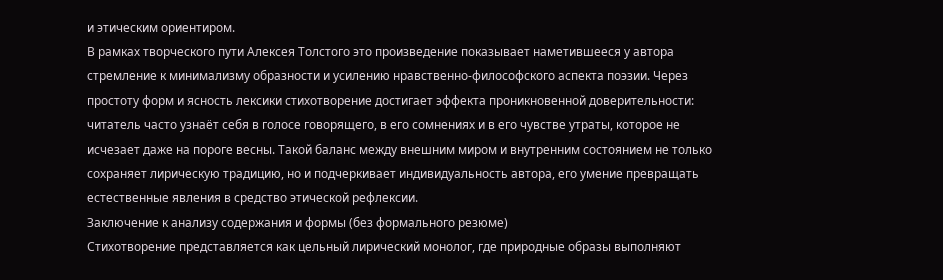и этическим ориентиром.
В рамках творческого пути Алексея Толстого это произведение показывает наметившееся у автора стремление к минимализму образности и усилению нравственно-философского аспекта поэзии. Через простоту форм и ясность лексики стихотворение достигает эффекта проникновенной доверительности: читатель часто узнаёт себя в голосе говорящего, в его сомнениях и в его чувстве утраты, которое не исчезает даже на пороге весны. Такой баланс между внешним миром и внутренним состоянием не только сохраняет лирическую традицию, но и подчеркивает индивидуальность автора, его умение превращать естественные явления в средство этической рефлексии.
Заключение к анализу содержания и формы (без формального резюме)
Стихотворение представляется как цельный лирический монолог, где природные образы выполняют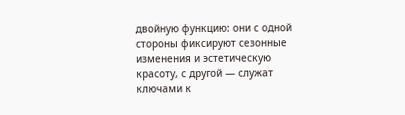двойную функцию: они с одной стороны фиксируют сезонные изменения и эстетическую красоту, с другой — служат ключами к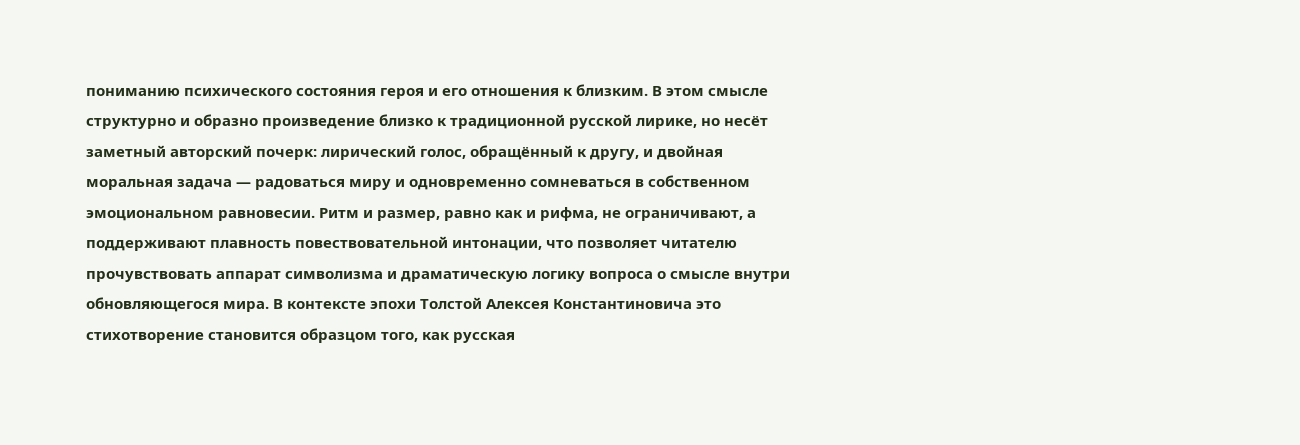пониманию психического состояния героя и его отношения к близким. В этом смысле структурно и образно произведение близко к традиционной русской лирике, но несёт заметный авторский почерк: лирический голос, обращённый к другу, и двойная моральная задача — радоваться миру и одновременно сомневаться в собственном эмоциональном равновесии. Ритм и размер, равно как и рифма, не ограничивают, а поддерживают плавность повествовательной интонации, что позволяет читателю прочувствовать аппарат символизма и драматическую логику вопроса о смысле внутри обновляющегося мира. В контексте эпохи Толстой Алексея Константиновича это стихотворение становится образцом того, как русская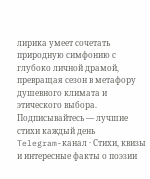лирика умеет сочетать природную симфонию с глубоко личной драмой, превращая сезон в метафору душевного климата и этического выбора.
Подписывайтесь — лучшие стихи каждый день
Telegram-канал · Стихи, квизы и интересные факты о поэзии